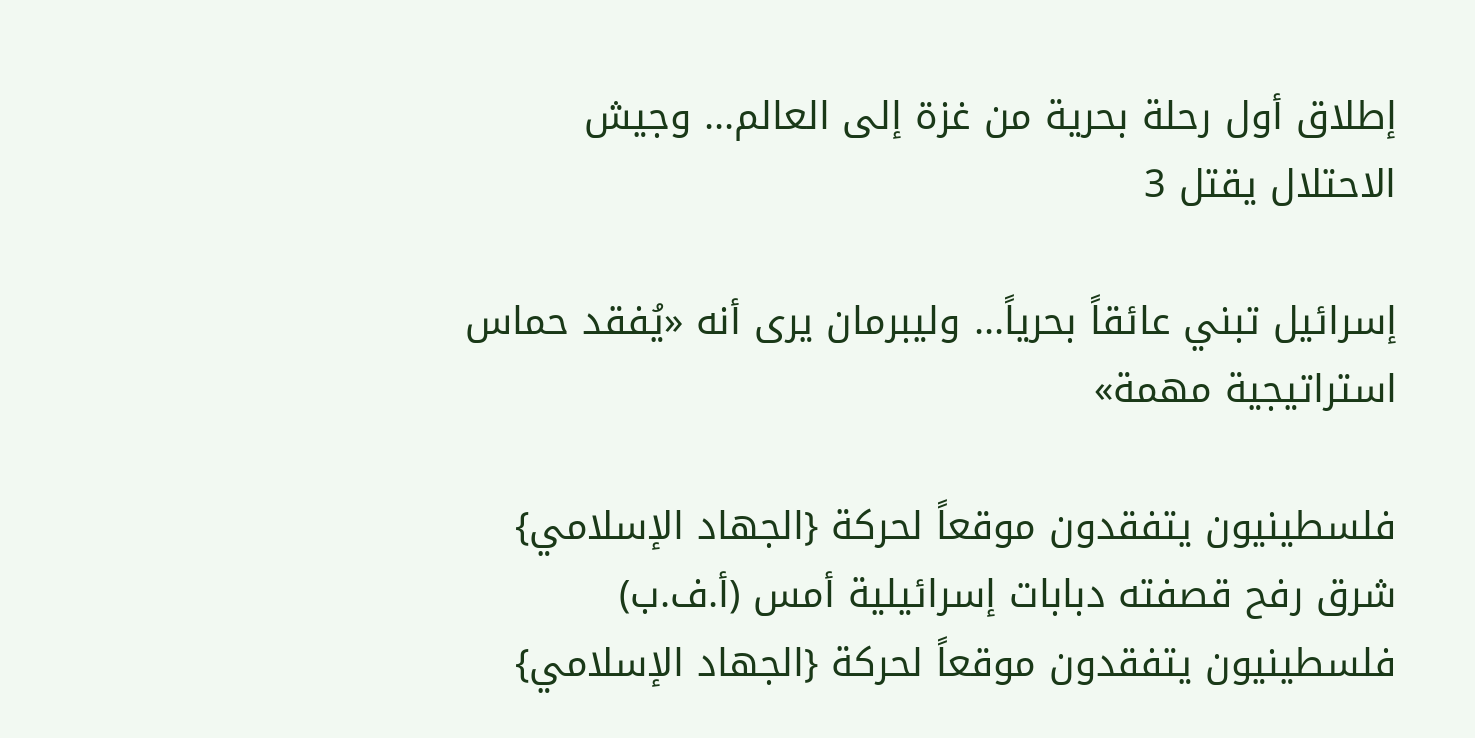إطلاق أول رحلة بحرية من غزة إلى العالم... وجيش الاحتلال يقتل 3

إسرائيل تبني عائقاً بحرياً... وليبرمان يرى أنه «يُفقد حماس استراتيجية مهمة»

فلسطينيون يتفقدون موقعاً لحركة {الجهاد الإسلامي} شرق رفح قصفته دبابات إسرائيلية أمس (أ.ف.ب)
فلسطينيون يتفقدون موقعاً لحركة {الجهاد الإسلامي}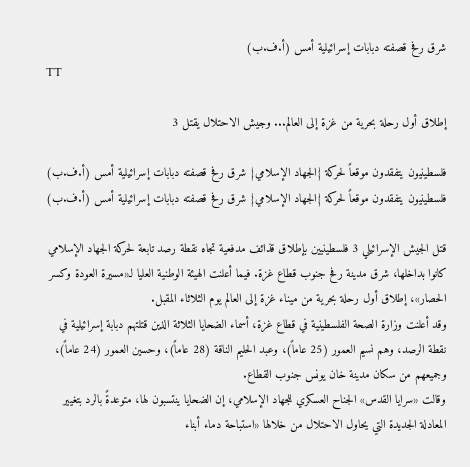شرق رفح قصفته دبابات إسرائيلية أمس (أ.ف.ب)
TT

إطلاق أول رحلة بحرية من غزة إلى العالم... وجيش الاحتلال يقتل 3

فلسطينيون يتفقدون موقعاً لحركة {الجهاد الإسلامي} شرق رفح قصفته دبابات إسرائيلية أمس (أ.ف.ب)
فلسطينيون يتفقدون موقعاً لحركة {الجهاد الإسلامي} شرق رفح قصفته دبابات إسرائيلية أمس (أ.ف.ب)

قتل الجيش الإسرائيلي 3 فلسطينيين بإطلاق قذائف مدفعية تجاه نقطة رصد تابعة لحركة الجهاد الإسلامي كانوا بداخلها، شرق مدينة رفح جنوب قطاع غزة. فيما أعلنت الهيئة الوطنية العليا لـ«مسيرة العودة وكسر الحصار»، إطلاق أول رحلة بحرية من ميناء غزة إلى العالم يوم الثلاثاء المقبل.
وقد أعلنت وزارة الصحة الفلسطينية في قطاع غزة، أسماء الضحايا الثلاثة الذين قتلتهم دبابة إسرائيلية في نقطة الرصد، وهم نسيم العمور (25 عاماً)، وعبد الحليم الناقة (28 عاماً)، وحسين العمور (24 عاماً)، وجميعهم من سكان مدينة خان يونس جنوب القطاع.
وقالت «سرايا القدس» الجناح العسكري للجهاد الإسلامي، إن الضحايا ينتسبون لها، متوعدةً بالرد بتغيير المعادلة الجديدة التي يحاول الاحتلال من خلالها «استباحة دماء أبناء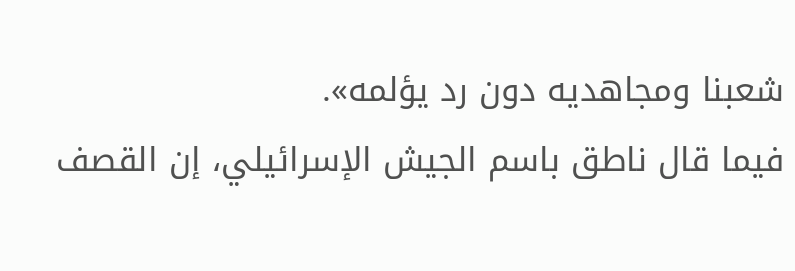شعبنا ومجاهديه دون رد يؤلمه».
فيما قال ناطق باسم الجيش الإسرائيلي، إن القصف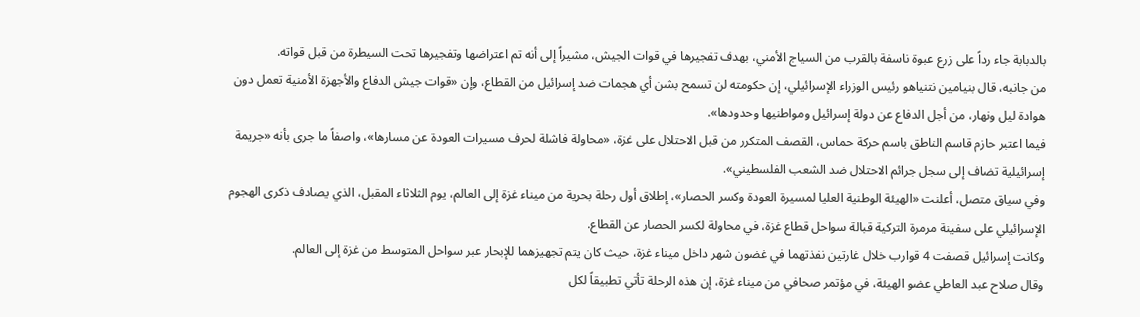بالدبابة جاء رداً على زرع عبوة ناسفة بالقرب من السياج الأمني، بهدف تفجيرها في قوات الجيش، مشيراً إلى أنه تم اعتراضها وتفجيرها تحت السيطرة من قبل قواته.
من جانبه، قال بنيامين نتنياهو رئيس الوزراء الإسرائيلي، إن حكومته لن تسمح بشن أي هجمات ضد إسرائيل من القطاع، وإن «قوات جيش الدفاع والأجهزة الأمنية تعمل دون هوادة ليل ونهار، من أجل الدفاع عن دولة إسرائيل ومواطنيها وحدودها».
فيما اعتبر حازم قاسم الناطق باسم حركة حماس، القصف المتكرر من قبل الاحتلال على غزة، «محاولة فاشلة لحرف مسيرات العودة عن مسارها»، واصفاً ما جرى بأنه «جريمة إسرائيلية تضاف إلى سجل جرائم الاحتلال ضد الشعب الفلسطيني».
وفي سياق متصل، أعلنت «الهيئة الوطنية العليا لمسيرة العودة وكسر الحصار»، إطلاق أول رحلة بحرية من ميناء غزة إلى العالم، يوم الثلاثاء المقبل، الذي يصادف ذكرى الهجوم الإسرائيلي على سفينة مرمرة التركية قبالة سواحل قطاع غزة، في محاولة لكسر الحصار عن القطاع.
وكانت إسرائيل قصفت 4 قوارب خلال غارتين نفذتهما في غضون شهر داخل ميناء غزة، حيث كان يتم تجهيزهما للإبحار عبر سواحل المتوسط من غزة إلى العالم.
وقال صلاح عبد العاطي عضو الهيئة، في مؤتمر صحافي من ميناء غزة، إن هذه الرحلة تأتي تطبيقاً لكل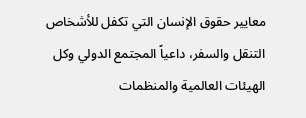معايير حقوق الإنسان التي تكفل للأشخاص التنقل والسفر، داعياً المجتمع الدولي وكل الهيئات العالمية والمنظمات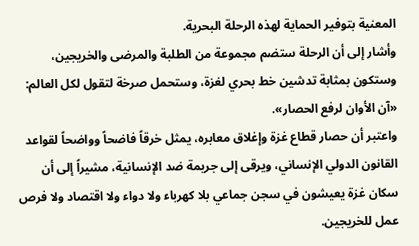المعنية بتوفير الحماية لهذه الرحلة البحرية.
وأشار إلى أن الرحلة ستضم مجموعة من الطلبة والمرضى والخريجين، وستكون بمثابة تدشين خط بحري لغزة، وستحمل صرخة لتقول لكل العالم: «آن الأوان لرفع الحصار».
واعتبر أن حصار قطاع غزة وإغلاق معابره، يمثل خرقاً فاضحاً وواضحاً لقواعد القانون الدولي الإنساني، ويرقى إلى جريمة ضد الإنسانية، مشيراً إلى أن سكان غزة يعيشون في سجن جماعي بلا كهرباء ولا دواء ولا اقتصاد ولا فرص عمل للخريجين.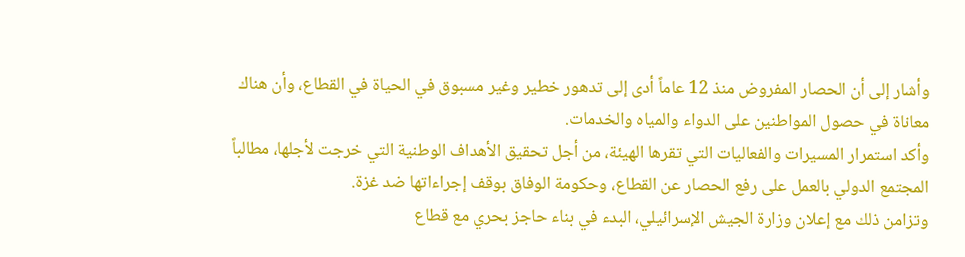وأشار إلى أن الحصار المفروض منذ 12 عاماً أدى إلى تدهور خطير وغير مسبوق في الحياة في القطاع، وأن هناك معاناة في حصول المواطنين على الدواء والمياه والخدمات.
وأكد استمرار المسيرات والفعاليات التي تقرها الهيئة، من أجل تحقيق الأهداف الوطنية التي خرجت لأجلها، مطالباً المجتمع الدولي بالعمل على رفع الحصار عن القطاع، وحكومة الوفاق بوقف إجراءاتها ضد غزة.
وتزامن ذلك مع إعلان وزارة الجيش الإسرائيلي، البدء في بناء حاجز بحري مع قطاع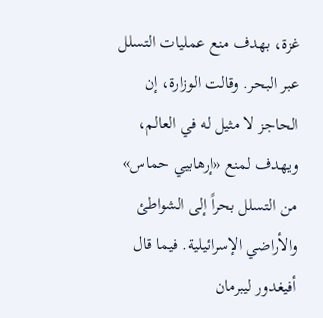غزة، بهدف منع عمليات التسلل عبر البحر. وقالت الوزارة، إن الحاجز لا مثيل له في العالم، ويهدف لمنع «إرهابيي حماس» من التسلل بحراً إلى الشواطئ والأراضي الإسرائيلية. فيما قال أفيغدور ليبرمان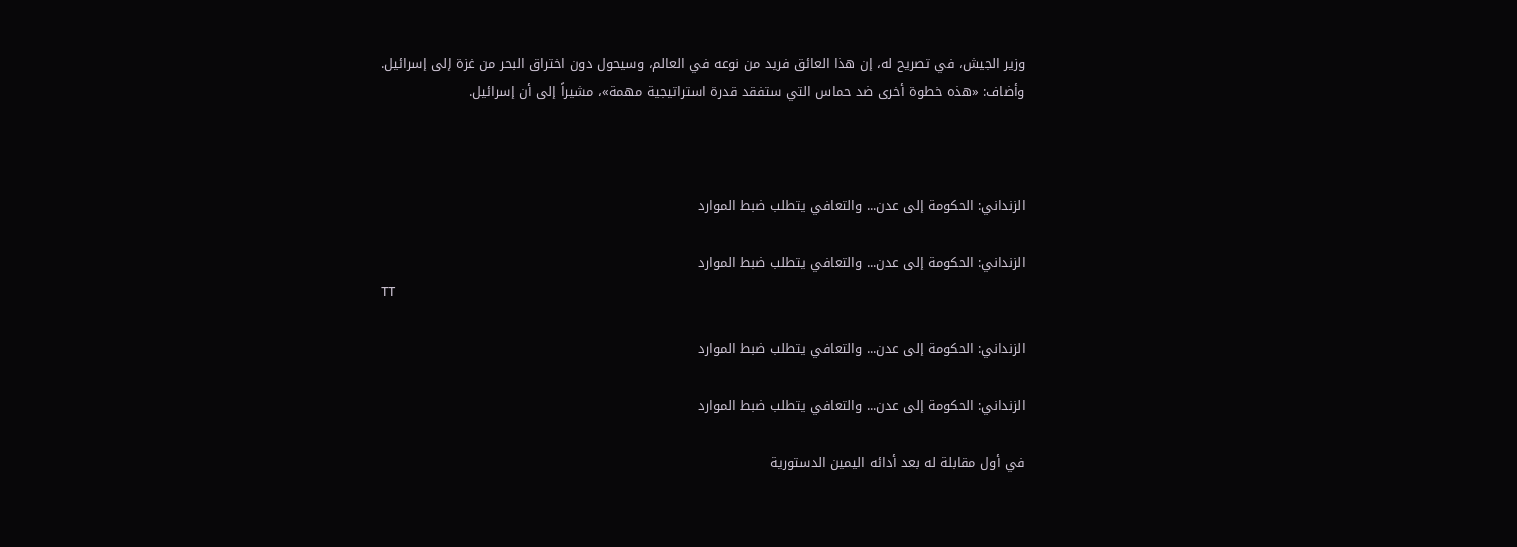وزير الجيش، في تصريح له، إن هذا العائق فريد من نوعه في العالم، وسيحول دون اختراق البحر من غزة إلى إسرائيل. وأضاف: «هذه خطوة أخرى ضد حماس التي ستفقد قدرة استراتيجية مهمة»، مشيراً إلى أن إسرائيل.



الزنداني: الحكومة إلى عدن... والتعافي يتطلب ضبط الموارد

الزنداني: الحكومة إلى عدن... والتعافي يتطلب ضبط الموارد
TT

الزنداني: الحكومة إلى عدن... والتعافي يتطلب ضبط الموارد

الزنداني: الحكومة إلى عدن... والتعافي يتطلب ضبط الموارد

في أول مقابلة له بعد أدائه اليمين الدستورية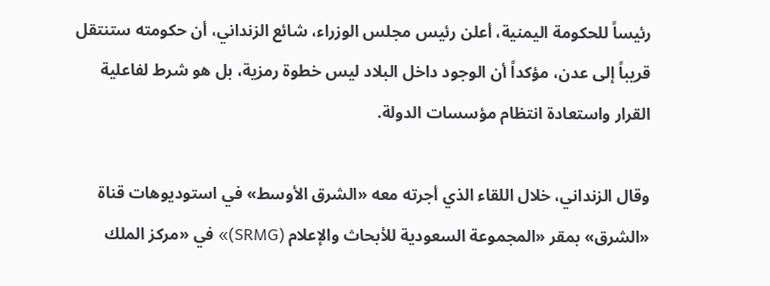رئيساً للحكومة اليمنية، أعلن رئيس مجلس الوزراء، شائع الزنداني، أن حكومته ستنتقل قريباً إلى عدن، مؤكداً أن الوجود داخل البلاد ليس خطوة رمزية، بل هو شرط لفاعلية القرار واستعادة انتظام مؤسسات الدولة.

وقال الزنداني، خلال اللقاء الذي أجرته معه «الشرق الأوسط» في استوديوهات قناة «الشرق» بمقر «المجموعة السعودية للأبحاث والإعلام (SRMG)» في «مركز الملك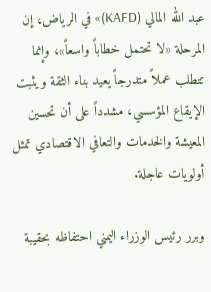عبد الله المالي (KAFD)» في الرياض، إن المرحلة «لا تحتمل خطاباً واسعاً»، وإنما تتطلب عملاً متدرجاً يعيد بناء الثقة ويثبت الإيقاع المؤسسي، مشدداً على أن تحسين المعيشة والخدمات والتعافي الاقتصادي تمثل أولويات عاجلة.

وبرر رئيس الوزراء اليمني احتفاظه بحقيبة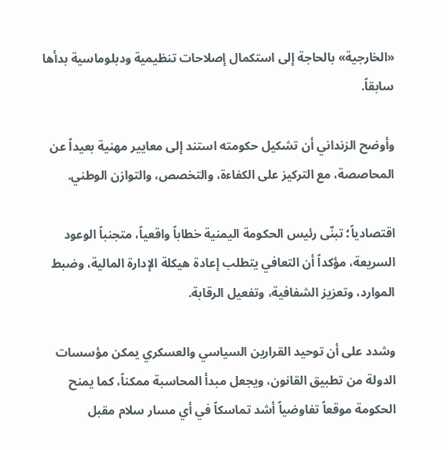«الخارجية» بالحاجة إلى استكمال إصلاحات تنظيمية ودبلوماسية بدأها سابقاً.

وأوضح الزنداني أن تشكيل حكومته استند إلى معايير مهنية بعيداً عن المحاصصة، مع التركيز على الكفاءة، والتخصص، والتوازن الوطني.

اقتصادياً؛ تبنّى رئيس الحكومة اليمنية خطاباً واقعياً، متجنباً الوعود السريعة، مؤكداً أن التعافي يتطلب إعادة هيكلة الإدارة المالية، وضبط الموارد، وتعزيز الشفافية، وتفعيل الرقابة.

وشدد على أن توحيد القرارين السياسي والعسكري يمكن مؤسسات الدولة من تطبيق القانون، ويجعل مبدأ المحاسبة ممكناً، كما يمنح الحكومة موقعاً تفاوضياً أشد تماسكاً في أي مسار سلام مقبل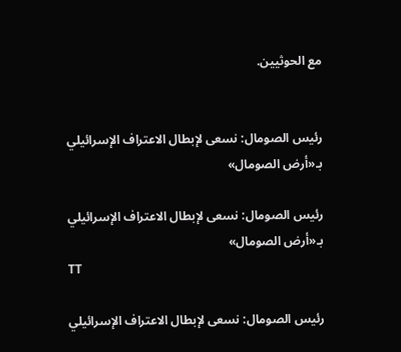مع الحوثيين.


رئيس الصومال: نسعى لإبطال الاعتراف الإسرائيلي بـ«أرض الصومال»

رئيس الصومال: نسعى لإبطال الاعتراف الإسرائيلي بـ«أرض الصومال»
TT

رئيس الصومال: نسعى لإبطال الاعتراف الإسرائيلي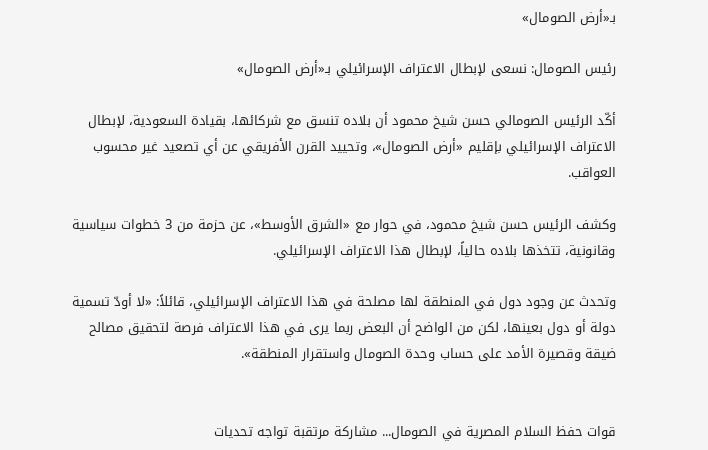بـ«أرض الصومال»

رئيس الصومال: نسعى لإبطال الاعتراف الإسرائيلي بـ«أرض الصومال»

أكّد الرئيس الصومالي حسن شيخ محمود أن بلاده تنسق مع شركائها، بقيادة السعودية، لإبطال الاعتراف الإسرائيلي بإقليم «أرض الصومال»، وتحييد القرن الأفريقي عن أي تصعيد غير محسوب العواقب.

وكشف الرئيس حسن شيخ محمود، في حوار مع «الشرق الأوسط»، عن حزمة من 3 خطوات سياسية وقانونية، تتخذها بلاده حالياً، لإبطال هذا الاعتراف الإسرائيلي.

وتحدث عن وجود دول في المنطقة لها مصلحة في هذا الاعتراف الإسرائيلي، قائلاً: «لا أودّ تسمية دولة أو دول بعينها، لكن من الواضح أن البعض ربما يرى في هذا الاعتراف فرصة لتحقيق مصالح ضيقة وقصيرة الأمد على حساب وحدة الصومال واستقرار المنطقة».


قوات حفظ السلام المصرية في الصومال... مشاركة مرتقبة تواجه تحديات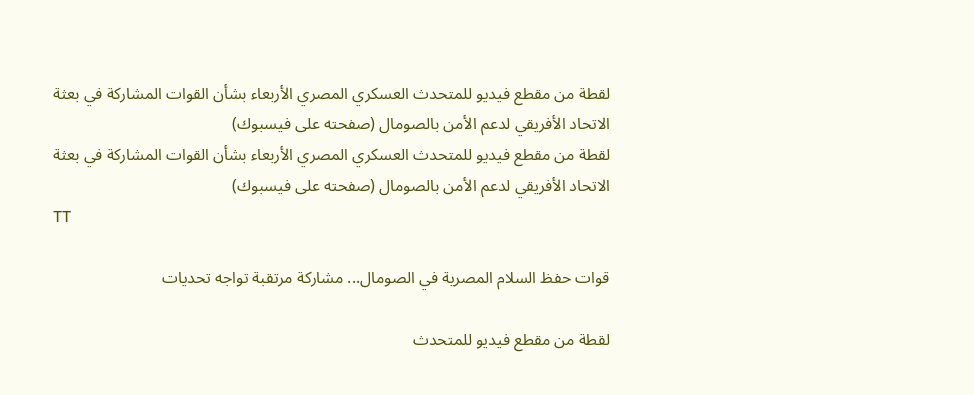لقطة من مقطع فيديو للمتحدث العسكري المصري الأربعاء بشأن القوات المشاركة في بعثة الاتحاد الأفريقي لدعم الأمن بالصومال (صفحته على فيسبوك)
لقطة من مقطع فيديو للمتحدث العسكري المصري الأربعاء بشأن القوات المشاركة في بعثة الاتحاد الأفريقي لدعم الأمن بالصومال (صفحته على فيسبوك)
TT

قوات حفظ السلام المصرية في الصومال... مشاركة مرتقبة تواجه تحديات

لقطة من مقطع فيديو للمتحدث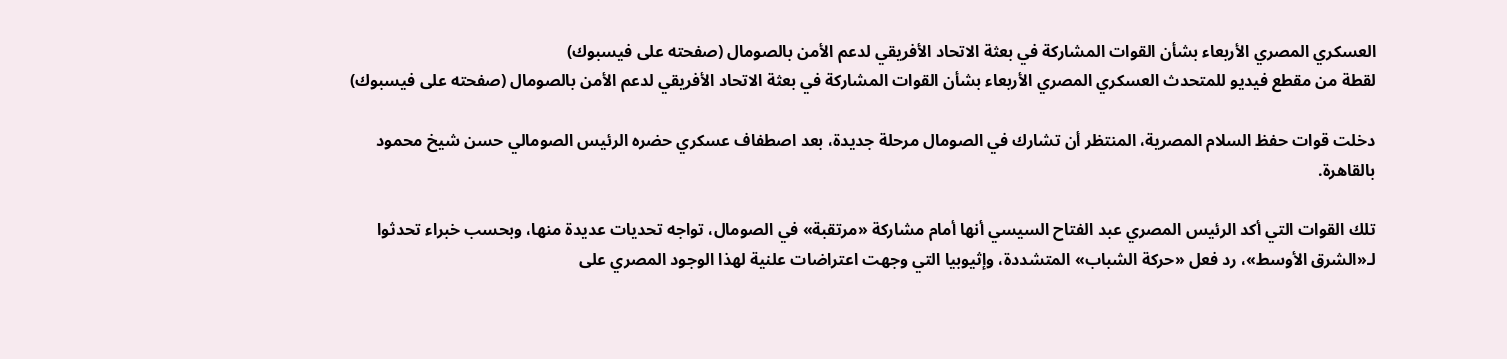العسكري المصري الأربعاء بشأن القوات المشاركة في بعثة الاتحاد الأفريقي لدعم الأمن بالصومال (صفحته على فيسبوك)
لقطة من مقطع فيديو للمتحدث العسكري المصري الأربعاء بشأن القوات المشاركة في بعثة الاتحاد الأفريقي لدعم الأمن بالصومال (صفحته على فيسبوك)

دخلت قوات حفظ السلام المصرية، المنتظر أن تشارك في الصومال مرحلة جديدة، بعد اصطفاف عسكري حضره الرئيس الصومالي حسن شيخ محمود بالقاهرة.

تلك القوات التي أكد الرئيس المصري عبد الفتاح السيسي أنها أمام مشاركة «مرتقبة» في الصومال، تواجه تحديات عديدة منها، وبحسب خبراء تحدثوا لـ«الشرق الأوسط»، رد فعل «حركة الشباب» المتشددة، وإثيوبيا التي وجهت اعتراضات علنية لهذا الوجود المصري على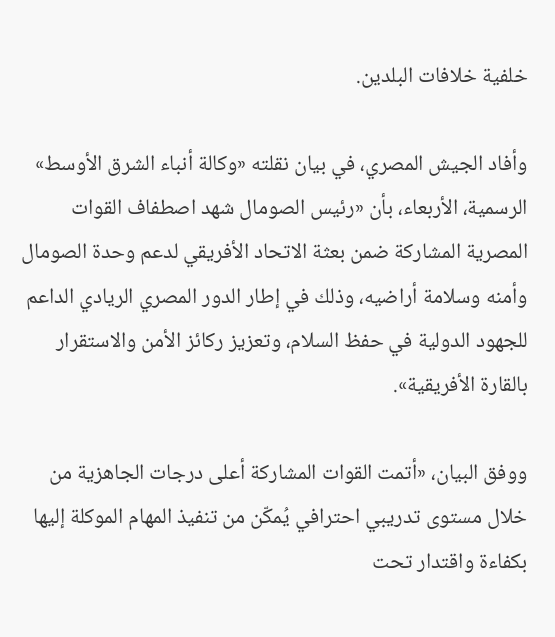خلفية خلافات البلدين.

وأفاد الجيش المصري، في بيان نقلته «وكالة أنباء الشرق الأوسط» الرسمية، الأربعاء، بأن «رئيس الصومال شهد اصطفاف القوات المصرية المشاركة ضمن بعثة الاتحاد الأفريقي لدعم وحدة الصومال وأمنه وسلامة أراضيه، وذلك في إطار الدور المصري الريادي الداعم للجهود الدولية في حفظ السلام، وتعزيز ركائز الأمن والاستقرار بالقارة الأفريقية».

ووفق البيان، «أتمت القوات المشاركة أعلى درجات الجاهزية من خلال مستوى تدريبي احترافي يُمكّن من تنفيذ المهام الموكلة إليها بكفاءة واقتدار تحت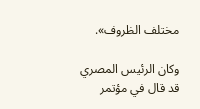مختلف الظروف».

وكان الرئيس المصري قد قال في مؤتمر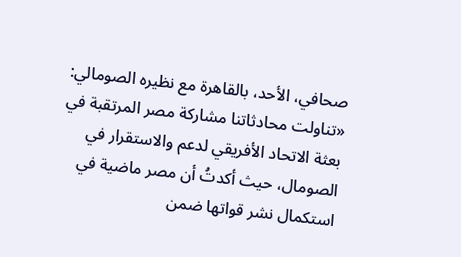صحافي، الأحد، بالقاهرة مع نظيره الصومالي: «تناولت محادثاتنا مشاركة مصر المرتقبة في بعثة الاتحاد الأفريقي لدعم والاستقرار في الصومال، حيث أكدتُ أن مصر ماضية في استكمال نشر قواتها ضمن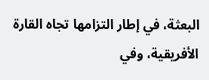البعثة، في إطار التزامها تجاه القارة الأفريقية، وفي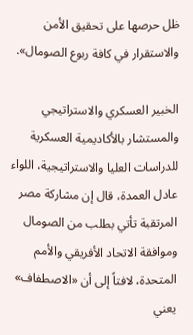ظل حرصها على تحقيق الأمن والاستقرار في كافة ربوع الصومال».

الخبير العسكري والاستراتيجي والمستشار بالأكاديمية العسكرية للدراسات العليا والاستراتيجية، اللواء عادل العمدة، قال إن مشاركة مصر المرتقبة تأتي بطلب من الصومال وموافقة الاتحاد الأفريقي والأمم المتحدة، لافتاً إلى أن «الاصطفاف» يعني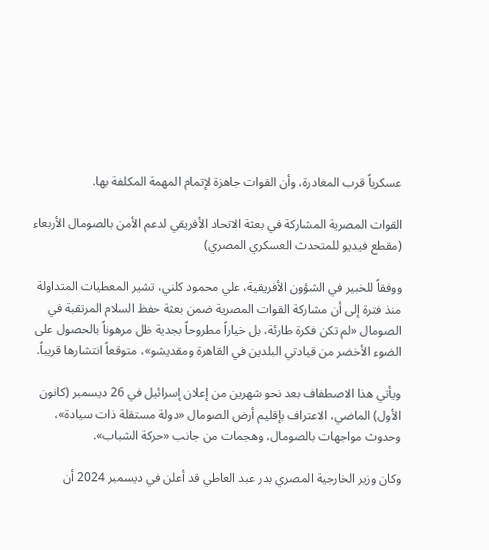عسكرياً قرب المغادرة، وأن القوات جاهزة لإتمام المهمة المكلفة بها.

القوات المصرية المشاركة في بعثة الاتحاد الأفريقي لدعم الأمن بالصومال الأربعاء (مقطع فيديو للمتحدث العسكري المصري)

ووفقاً للخبير في الشؤون الأفريقية، علي محمود كلني، تشير المعطيات المتداولة منذ فترة إلى أن مشاركة القوات المصرية ضمن بعثة حفظ السلام المرتقبة في الصومال «لم تكن فكرة طارئة، بل خياراً مطروحاً بجدية ظل مرهوناً بالحصول على الضوء الأخضر من قيادتي البلدين في القاهرة ومقديشو»، متوقعاً انتشارها قريباً.

ويأتي هذا الاصطفاف بعد نحو شهرين من إعلان إسرائيل في 26 ديسمبر (كانون الأول) الماضي، الاعتراف بإقليم أرض الصومال «دولة مستقلة ذات سيادة»، وحدوث مواجهات بالصومال، وهجمات من جانب «حركة الشباب».

وكان وزير الخارجية المصري بدر عبد العاطي قد أعلن في ديسمبر 2024 أن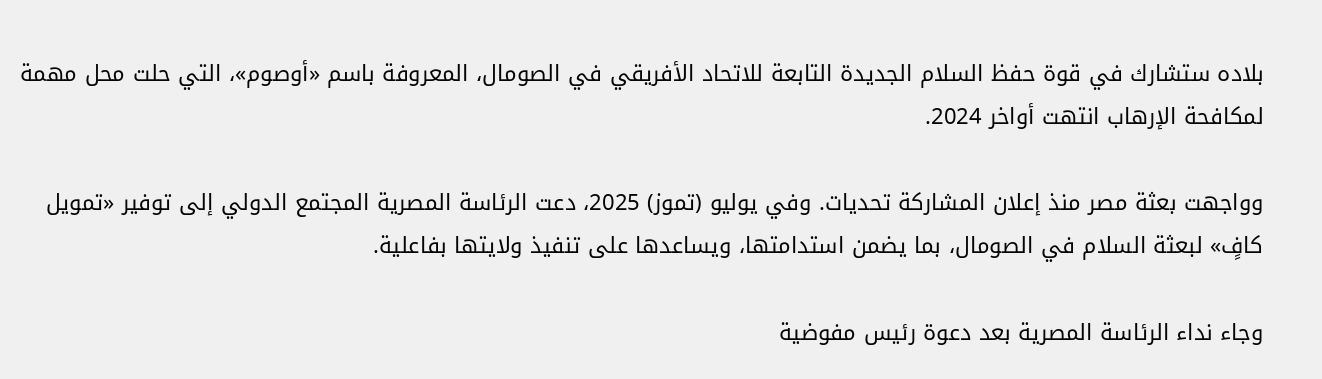بلاده ستشارك في قوة حفظ السلام الجديدة التابعة للاتحاد الأفريقي في الصومال، المعروفة باسم «أوصوم»، التي حلت محل مهمة لمكافحة الإرهاب انتهت أواخر 2024.

وواجهت بعثة مصر منذ إعلان المشاركة تحديات. وفي يوليو (تموز) 2025، دعت الرئاسة المصرية المجتمع الدولي إلى توفير «تمويل كافٍ» لبعثة السلام في الصومال، بما يضمن استدامتها، ويساعدها على تنفيذ ولايتها بفاعلية.

وجاء نداء الرئاسة المصرية بعد دعوة رئيس مفوضية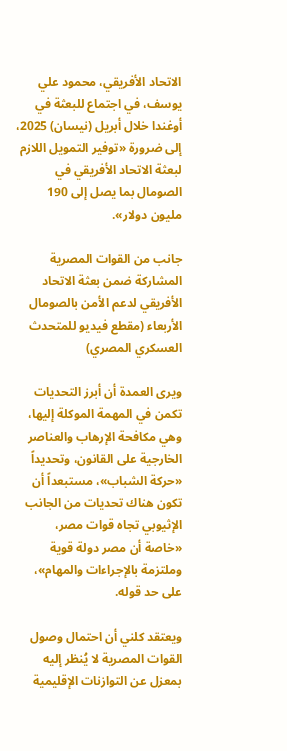الاتحاد الأفريقي، محمود علي يوسف، في اجتماع للبعثة في أوغندا خلال أبريل (نيسان) 2025، إلى ضرورة «توفير التمويل اللازم لبعثة الاتحاد الأفريقي في الصومال بما يصل إلى 190 مليون دولار».

جانب من القوات المصرية المشاركة ضمن بعثة الاتحاد الأفريقي لدعم الأمن بالصومال الأربعاء (مقطع فيديو للمتحدث العسكري المصري)

ويرى العمدة أن أبرز التحديات تكمن في المهمة الموكلة إليها، وهي مكافحة الإرهاب والعناصر الخارجية على القانون، وتحديداً «حركة الشباب»، مستبعداً أن تكون هناك تحديات من الجانب الإثيوبي تجاه قوات مصر، «خاصة أن مصر دولة قوية وملتزمة بالإجراءات والمهام»، على حد قوله.

ويعتقد كلني أن احتمال وصول القوات المصرية لا يُنظر إليه بمعزل عن التوازنات الإقليمية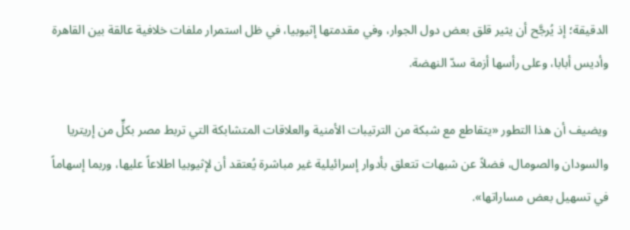الدقيقة؛ إذ يُرجَّح أن يثير قلق بعض دول الجوار، وفي مقدمتها إثيوبيا، في ظل استمرار ملفات خلافية عالقة بين القاهرة وأديس أبابا، وعلى رأسها أزمة سدّ النهضة.

ويضيف أن هذا التطور «يتقاطع مع شبكة من الترتيبات الأمنية والعلاقات المتشابكة التي تربط مصر بكلٍّ من إريتريا والسودان والصومال، فضلاً عن شبهات تتعلق بأدوار إسرائيلية غير مباشرة يُعتقد أن لإثيوبيا اطلاعاً عليها، وربما إسهاماً في تسهيل بعض مساراتها».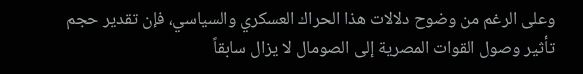وعلى الرغم من وضوح دلالات هذا الحراك العسكري والسياسي، فإن تقدير حجم تأثير وصول القوات المصرية إلى الصومال لا يزال سابقاً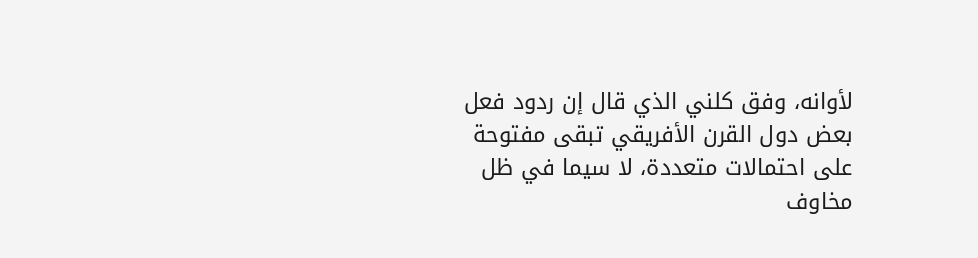لأوانه، وفق كلني الذي قال إن ردود فعل بعض دول القرن الأفريقي تبقى مفتوحة على احتمالات متعددة، لا سيما في ظل مخاوف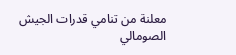معلنة من تنامي قدرات الجيش الصومالي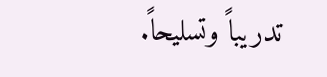تدريباً وتسليحاً.